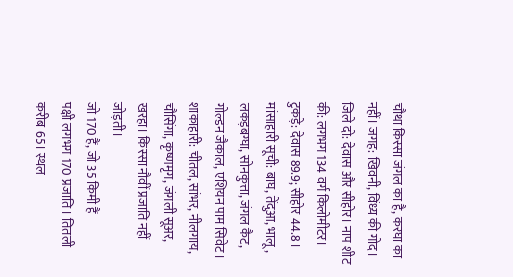चौथा किस्सा जंगल का है, करघा का नहीं। जगह: खिवनी, विंध्य की गोद। जिले दो: देवास और सीहोर। नाप शीट की: लगभग 134 वर्ग किलोमीटर। टुकड़े: देवास 89.9; सीहोर 44.8।
मांसाहारी सूची: बाघ, तेंदुआ, भालू, लकड़बग्घा, सोनकुत्ता, जंगल कैट, गोल्डन जैकाल, एशियन पाम सिवेट। शाकाहारी: चीतल, सांभर, नीलगाय, चौसिंगा, कृष्णमृग, जंगली सूअर, खरहा। किस्सा नौवीं प्रजाति नहीं जोड़ती।
जो 170 हैं, जो 35 किमी हैं
पक्षी लगभग 170 प्रजाति। तितली करीब 65। स्थल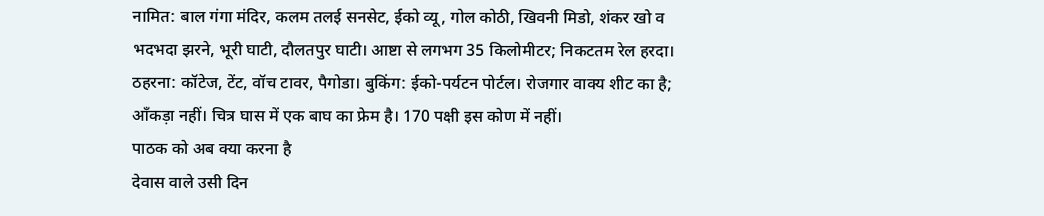नामित: बाल गंगा मंदिर, कलम तलई सनसेट, ईको व्यू, गोल कोठी, खिवनी मिडो, शंकर खो व भदभदा झरने, भूरी घाटी, दौलतपुर घाटी। आष्टा से लगभग 35 किलोमीटर; निकटतम रेल हरदा।
ठहरना: कॉटेज, टेंट, वॉच टावर, पैगोडा। बुकिंग: ईको-पर्यटन पोर्टल। रोजगार वाक्य शीट का है; आँकड़ा नहीं। चित्र घास में एक बाघ का फ्रेम है। 170 पक्षी इस कोण में नहीं।
पाठक को अब क्या करना है
देवास वाले उसी दिन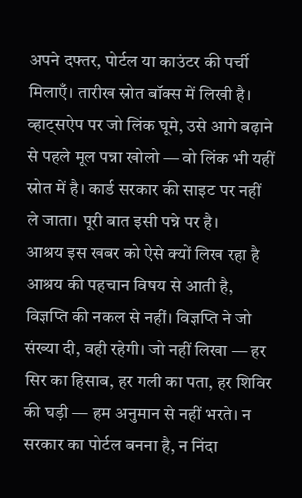अपने दफ्तर, पोर्टल या काउंटर की पर्ची मिलाएँ। तारीख स्रोत बॉक्स में लिखी है। व्हाट्सऐप पर जो लिंक घूमे, उसे आगे बढ़ाने से पहले मूल पन्ना खोलो — वो लिंक भी यहीं स्रोत में है। कार्ड सरकार की साइट पर नहीं ले जाता। पूरी बात इसी पन्ने पर है।
आश्रय इस खबर को ऐसे क्यों लिख रहा है
आश्रय की पहचान विषय से आती है, विज्ञप्ति की नकल से नहीं। विज्ञप्ति ने जो संख्या दी, वही रहेगी। जो नहीं लिखा — हर सिर का हिसाब, हर गली का पता, हर शिविर की घड़ी — हम अनुमान से नहीं भरते। न सरकार का पोर्टल बनना है, न निंदा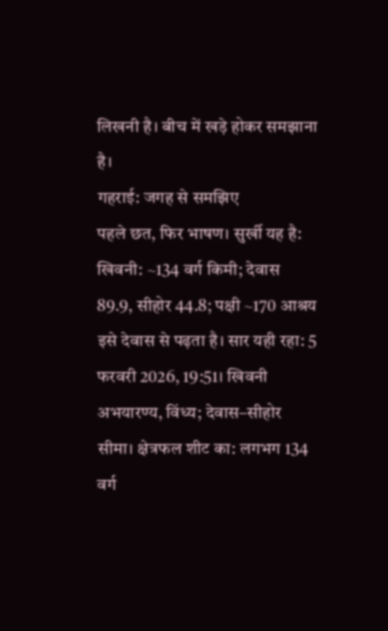लिखनी है। बीच में खड़े होकर समझाना है।
गहराई: जगह से समझिए
पहले छत, फिर भाषण। सुर्खी यह है: खिवनी: ~134 वर्ग किमी; देवास 89.9, सीहोर 44.8; पक्षी ~170 आश्रय इसे देवास से पढ़ता है। सार यही रहा: 5 फरवरी 2026, 19:51। खिवनी अभयारण्य, विंध्य; देवास–सीहोर सीमा। क्षेत्रफल शीट का: लगभग 134 वर्ग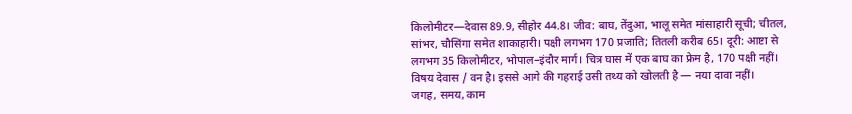किलोमीटर—देवास 89.9, सीहोर 44.8। जीव: बाघ, तेंदुआ, भालू समेत मांसाहारी सूची; चीतल, सांभर, चौसिंगा समेत शाकाहारी। पक्षी लगभग 170 प्रजाति; तितली करीब 65। दूरी: आष्टा से लगभग 35 किलोमीटर, भोपाल–इंदौर मार्ग। चित्र घास में एक बाघ का फ्रेम है, 170 पक्षी नहीं। विषय देवास / वन है। इससे आगे की गहराई उसी तथ्य को खोलती है — नया दावा नहीं।
जगह, समय, काम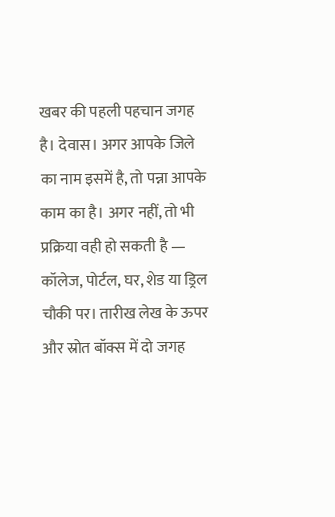खबर की पहली पहचान जगह है। देवास। अगर आपके जिले का नाम इसमें है, तो पन्ना आपके काम का है। अगर नहीं, तो भी प्रक्रिया वही हो सकती है — कॉलेज, पोर्टल, घर, शेड या ड्रिल चौकी पर। तारीख लेख के ऊपर और स्रोत बॉक्स में दो जगह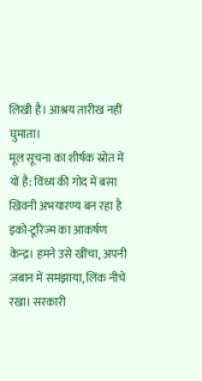लिखी है। आश्रय तारीख नहीं घुमाता।
मूल सूचना का शीर्षक स्रोत में यों है: विंध्य की गोद में बसा खिवनी अभयारण्य बन रहा है इको-टूरिज्म का आकर्षण केन्द्र। हमने उसे खींचा, अपनी ज़बान में समझाया, लिंक नीचे रखा। सरकारी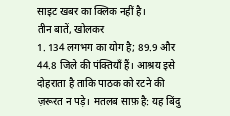साइट खबर का क्लिक नहीं है।
तीन बातें, खोलकर
1. 134 लगभग का योग है; 89.9 और 44.8 जिले की पंक्तियाँ हैं। आश्रय इसे दोहराता है ताकि पाठक को रटने की ज़रूरत न पड़े। मतलब साफ़ है: यह बिंदु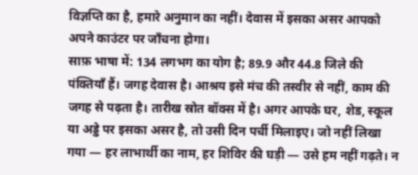विज्ञप्ति का है, हमारे अनुमान का नहीं। देवास में इसका असर आपको अपने काउंटर पर जाँचना होगा।
साफ़ भाषा में: 134 लगभग का योग है; 89.9 और 44.8 जिले की पंक्तियाँ हैं। जगह देवास है। आश्रय इसे मंच की तस्वीर से नहीं, काम की जगह से पढ़ता है। तारीख स्रोत बॉक्स में है। अगर आपके घर, शेड, स्कूल या अड्डे पर इसका असर है, तो उसी दिन पर्ची मिलाइए। जो नहीं लिखा गया — हर लाभार्थी का नाम, हर शिविर की घड़ी — उसे हम नहीं गढ़ते। न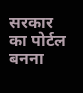सरकार का पोर्टल बनना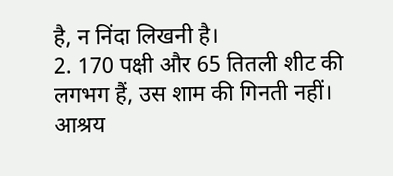है, न निंदा लिखनी है।
2. 170 पक्षी और 65 तितली शीट की लगभग हैं, उस शाम की गिनती नहीं। आश्रय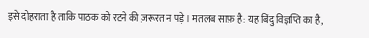इसे दोहराता है ताकि पाठक को रटने की ज़रूरत न पड़े। मतलब साफ़ है: यह बिंदु विज्ञप्ति का है,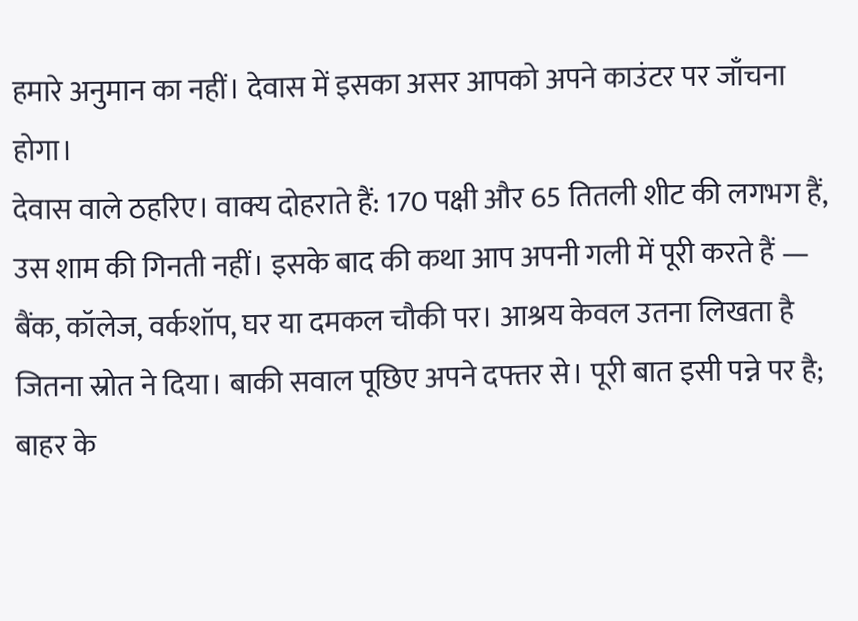हमारे अनुमान का नहीं। देवास में इसका असर आपको अपने काउंटर पर जाँचना होगा।
देवास वाले ठहरिए। वाक्य दोहराते हैं: 170 पक्षी और 65 तितली शीट की लगभग हैं, उस शाम की गिनती नहीं। इसके बाद की कथा आप अपनी गली में पूरी करते हैं — बैंक, कॉलेज, वर्कशॉप, घर या दमकल चौकी पर। आश्रय केवल उतना लिखता है जितना स्रोत ने दिया। बाकी सवाल पूछिए अपने दफ्तर से। पूरी बात इसी पन्ने पर है; बाहर के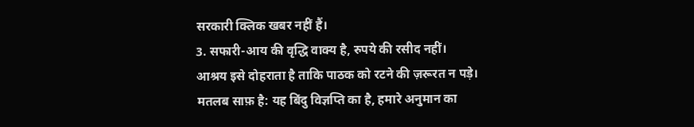सरकारी क्लिक खबर नहीं हैं।
3. सफारी-आय की वृद्धि वाक्य है, रुपये की रसीद नहीं। आश्रय इसे दोहराता है ताकि पाठक को रटने की ज़रूरत न पड़े। मतलब साफ़ है: यह बिंदु विज्ञप्ति का है, हमारे अनुमान का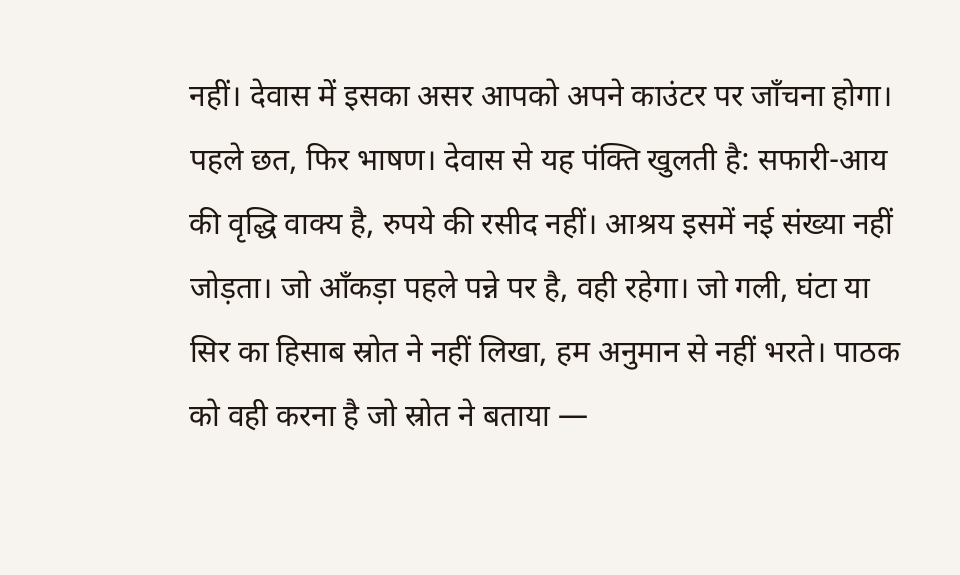नहीं। देवास में इसका असर आपको अपने काउंटर पर जाँचना होगा।
पहले छत, फिर भाषण। देवास से यह पंक्ति खुलती है: सफारी-आय की वृद्धि वाक्य है, रुपये की रसीद नहीं। आश्रय इसमें नई संख्या नहीं जोड़ता। जो आँकड़ा पहले पन्ने पर है, वही रहेगा। जो गली, घंटा या सिर का हिसाब स्रोत ने नहीं लिखा, हम अनुमान से नहीं भरते। पाठक को वही करना है जो स्रोत ने बताया —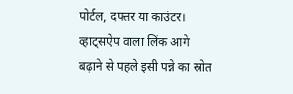पोर्टल, दफ्तर या काउंटर। व्हाट्सऐप वाला लिंक आगे बढ़ाने से पहले इसी पन्ने का स्रोत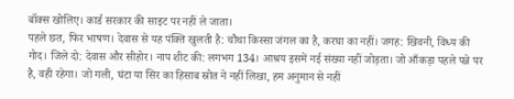बॉक्स खोलिए। कार्ड सरकार की साइट पर नहीं ले जाता।
पहले छत, फिर भाषण। देवास से यह पंक्ति खुलती है: चौथा किस्सा जंगल का है, करघा का नहीं। जगह: खिवनी, विंध्य की गोद। जिले दो: देवास और सीहोर। नाप शीट की: लगभग 134। आश्रय इसमें नई संख्या नहीं जोड़ता। जो आँकड़ा पहले पन्ने पर है, वही रहेगा। जो गली, घंटा या सिर का हिसाब स्रोत ने नहीं लिखा, हम अनुमान से नहीं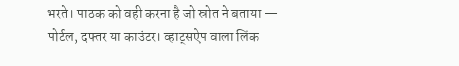भरते। पाठक को वही करना है जो स्रोत ने बताया — पोर्टल, दफ्तर या काउंटर। व्हाट्सऐप वाला लिंक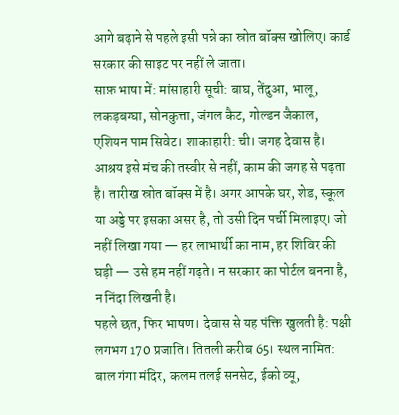आगे बढ़ाने से पहले इसी पन्ने का स्रोत बॉक्स खोलिए। कार्ड सरकार की साइट पर नहीं ले जाता।
साफ़ भाषा में: मांसाहारी सूची: बाघ, तेंदुआ, भालू, लकड़बग्घा, सोनकुत्ता, जंगल कैट, गोल्डन जैकाल, एशियन पाम सिवेट। शाकाहारी: ची। जगह देवास है। आश्रय इसे मंच की तस्वीर से नहीं, काम की जगह से पढ़ता है। तारीख स्रोत बॉक्स में है। अगर आपके घर, शेड, स्कूल या अड्डे पर इसका असर है, तो उसी दिन पर्ची मिलाइए। जो नहीं लिखा गया — हर लाभार्थी का नाम, हर शिविर की घड़ी — उसे हम नहीं गढ़ते। न सरकार का पोर्टल बनना है, न निंदा लिखनी है।
पहले छत, फिर भाषण। देवास से यह पंक्ति खुलती है: पक्षी लगभग 170 प्रजाति। तितली करीब 65। स्थल नामित: बाल गंगा मंदिर, कलम तलई सनसेट, ईको व्यू,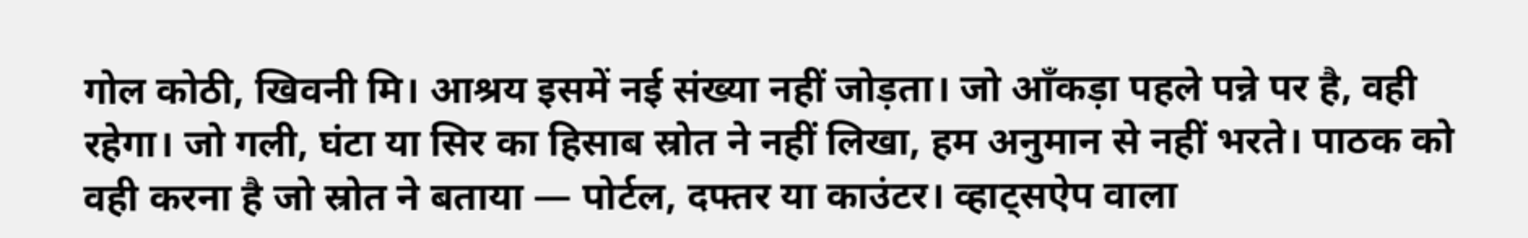गोल कोठी, खिवनी मि। आश्रय इसमें नई संख्या नहीं जोड़ता। जो आँकड़ा पहले पन्ने पर है, वही रहेगा। जो गली, घंटा या सिर का हिसाब स्रोत ने नहीं लिखा, हम अनुमान से नहीं भरते। पाठक को वही करना है जो स्रोत ने बताया — पोर्टल, दफ्तर या काउंटर। व्हाट्सऐप वाला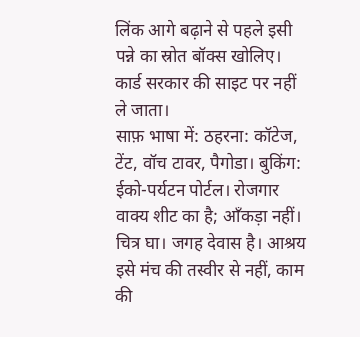लिंक आगे बढ़ाने से पहले इसी पन्ने का स्रोत बॉक्स खोलिए। कार्ड सरकार की साइट पर नहीं ले जाता।
साफ़ भाषा में: ठहरना: कॉटेज, टेंट, वॉच टावर, पैगोडा। बुकिंग: ईको-पर्यटन पोर्टल। रोजगार वाक्य शीट का है; आँकड़ा नहीं। चित्र घा। जगह देवास है। आश्रय इसे मंच की तस्वीर से नहीं, काम की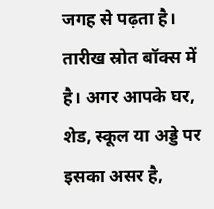जगह से पढ़ता है। तारीख स्रोत बॉक्स में है। अगर आपके घर, शेड, स्कूल या अड्डे पर इसका असर है,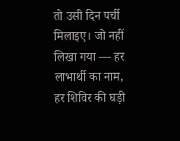तो उसी दिन पर्ची मिलाइए। जो नहीं लिखा गया — हर लाभार्थी का नाम, हर शिविर की घड़ी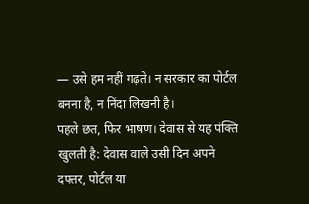— उसे हम नहीं गढ़ते। न सरकार का पोर्टल बनना है, न निंदा लिखनी है।
पहले छत, फिर भाषण। देवास से यह पंक्ति खुलती है: देवास वाले उसी दिन अपने दफ्तर, पोर्टल या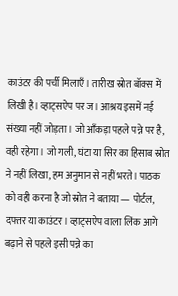काउंटर की पर्ची मिलाएँ। तारीख स्रोत बॉक्स में लिखी है। व्हाट्सऐप पर ज। आश्रय इसमें नई संख्या नहीं जोड़ता। जो आँकड़ा पहले पन्ने पर है, वही रहेगा। जो गली, घंटा या सिर का हिसाब स्रोत ने नहीं लिखा, हम अनुमान से नहीं भरते। पाठक को वही करना है जो स्रोत ने बताया — पोर्टल, दफ्तर या काउंटर। व्हाट्सऐप वाला लिंक आगे बढ़ाने से पहले इसी पन्ने का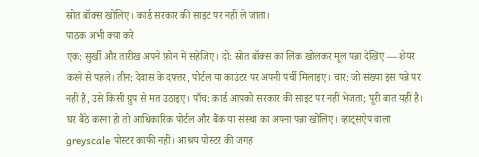स्रोत बॉक्स खोलिए। कार्ड सरकार की साइट पर नहीं ले जाता।
पाठक अभी क्या करे
एक: सुर्खी और तारीख अपने फ़ोन में सहेजिए। दो: स्रोत बॉक्स का लिंक खोलकर मूल पन्ना देखिए — शेयर करने से पहले। तीन: देवास के दफ्तर, पोर्टल या काउंटर पर अपनी पर्ची मिलाइए। चार: जो संख्या इस पन्ने पर नहीं है, उसे किसी ग्रुप से मत उठाइए। पाँच: कार्ड आपको सरकार की साइट पर नहीं भेजता; पूरी बात यहीं है।
घर बैठे करना हो तो आधिकारिक पोर्टल और बैंक या संस्था का अपना पन्ना खोलिए। व्हाट्सऐप वाला greyscale पोस्टर काफी नहीं। आश्रय पोस्टर की जगह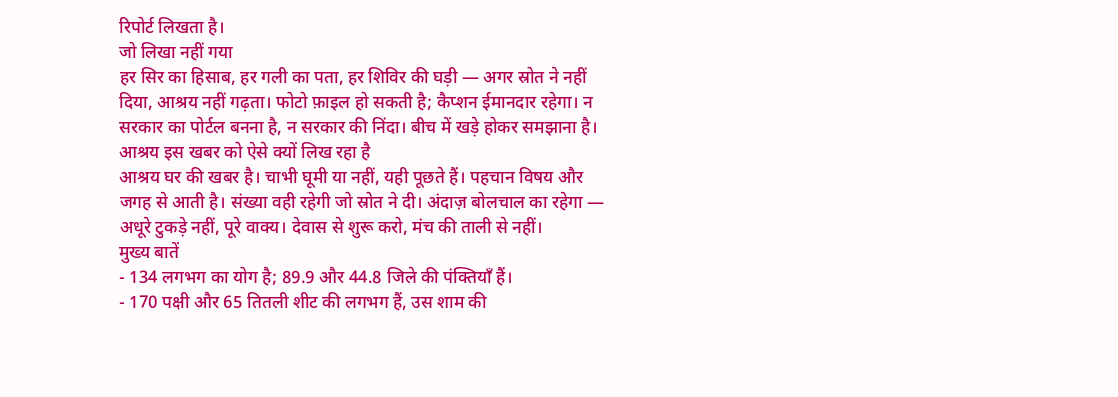रिपोर्ट लिखता है।
जो लिखा नहीं गया
हर सिर का हिसाब, हर गली का पता, हर शिविर की घड़ी — अगर स्रोत ने नहीं दिया, आश्रय नहीं गढ़ता। फोटो फ़ाइल हो सकती है; कैप्शन ईमानदार रहेगा। न सरकार का पोर्टल बनना है, न सरकार की निंदा। बीच में खड़े होकर समझाना है।
आश्रय इस खबर को ऐसे क्यों लिख रहा है
आश्रय घर की खबर है। चाभी घूमी या नहीं, यही पूछते हैं। पहचान विषय और जगह से आती है। संख्या वही रहेगी जो स्रोत ने दी। अंदाज़ बोलचाल का रहेगा — अधूरे टुकड़े नहीं, पूरे वाक्य। देवास से शुरू करो, मंच की ताली से नहीं।
मुख्य बातें
- 134 लगभग का योग है; 89.9 और 44.8 जिले की पंक्तियाँ हैं।
- 170 पक्षी और 65 तितली शीट की लगभग हैं, उस शाम की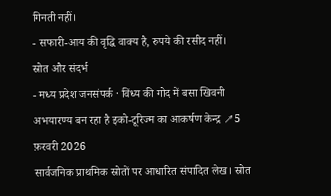गिनती नहीं।
- सफारी-आय की वृद्धि वाक्य है, रुपये की रसीद नहीं।
स्रोत और संदर्भ
- मध्य प्रदेश जनसंपर्क · विंध्य की गोद में बसा खिवनी अभयारण्य बन रहा है इको-टूरिज्म का आकर्षण केन्द्र ↗5 फ़रवरी 2026
सार्वजनिक प्राथमिक स्रोतों पर आधारित संपादित लेख। स्रोत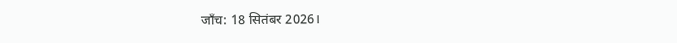जाँच: 18 सितंबर 2026।